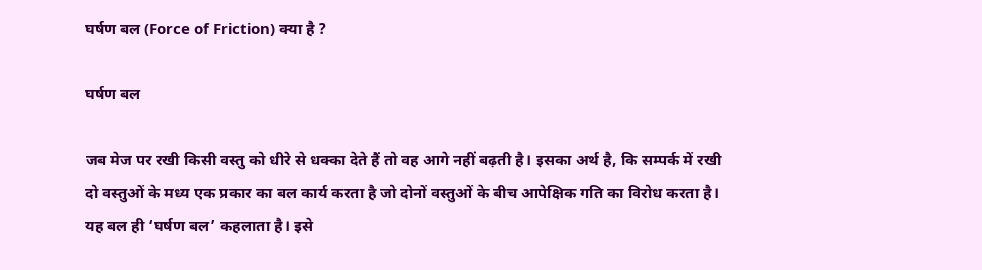घर्षण बल (Force of Friction) क्या है ?

घर्षण बल

जब मेज पर रखी किसी वस्तु को धीरे से धक्का देते हैं तो वह आगे नहीं बढ़ती है। इसका अर्थ है, कि सम्पर्क में रखी दो वस्तुओं के मध्य एक प्रकार का बल कार्य करता है जो दोनों वस्तुओं के बीच आपेक्षिक गति का विरोध करता है। यह बल ही ‘घर्षण बल’ कहलाता है। इसे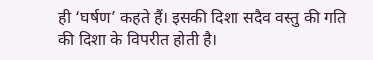ही ‘घर्षण’ कहते हैं। इसकी दिशा सदैव वस्तु की गति की दिशा के विपरीत होती है।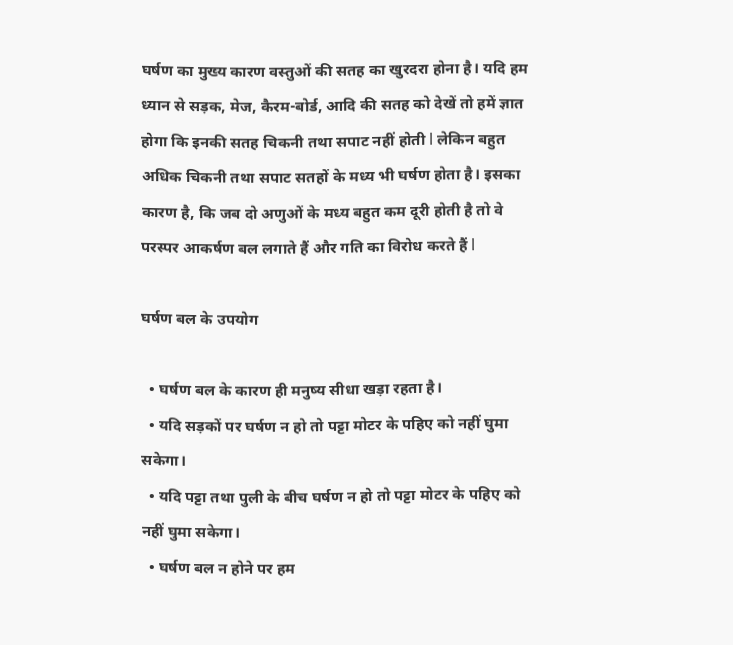घर्षण का मुख्य कारण वस्तुओं की सतह का खुरदरा होना है। यदि हम ध्यान से सड़क, मेज, कैरम-बोर्ड, आदि की सतह को देखें तो हमें ज्ञात होगा कि इनकी सतह चिकनी तथा सपाट नहीं होती l लेकिन बहुत अधिक चिकनी तथा सपाट सतहों के मध्य भी घर्षण होता है। इसका कारण है, कि जब दो अणुओं के मध्य बहुत कम दूरी होती है तो वे परस्पर आकर्षण बल लगाते हैं और गति का विरोध करते हैं l

घर्षण बल के उपयोग

  • घर्षण बल के कारण ही मनुष्य सीधा खड़ा रहता है।
  • यदि सड़कों पर घर्षण न हो तो पट्टा मोटर के पहिए को नहीं घुमा सकेगा।
  • यदि पट्टा तथा पुली के बीच घर्षण न हो तो पट्टा मोटर के पहिए को नहीं घुमा सकेगा।
  • घर्षण बल न होने पर हम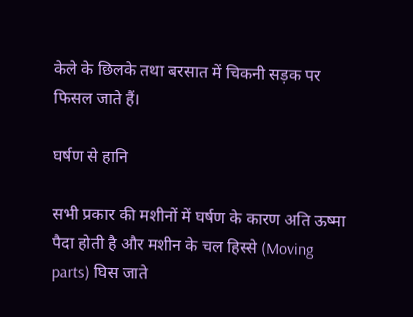केले के छिलके तथा बरसात में चिकनी सड़क पर फिसल जाते हैं।

घर्षण से हानि

सभी प्रकार की मशीनों में घर्षण के कारण अति ऊष्मा पैदा होती है और मशीन के चल हिस्से (Moving parts) घिस जाते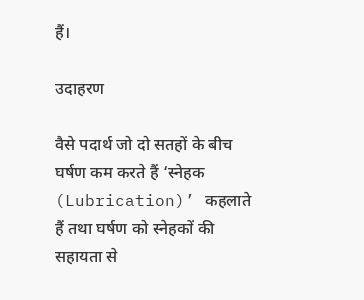हैं।

उदाहरण

वैसे पदार्थ जो दो सतहों के बीच घर्षण कम करते हैं ‘स्नेहक (Lubrication)’ कहलाते हैं तथा घर्षण को स्नेहकों की सहायता से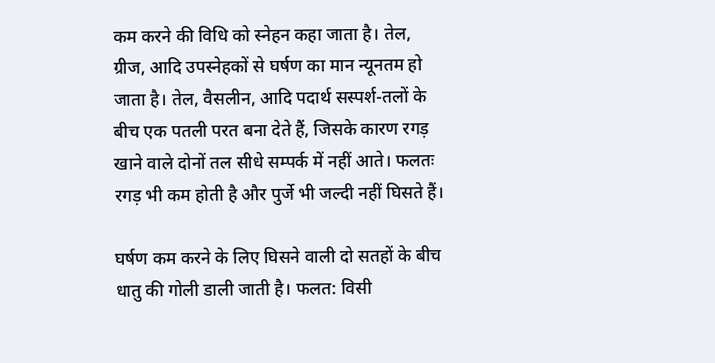कम करने की विधि को स्नेहन कहा जाता है। तेल, ग्रीज, आदि उपस्नेहकों से घर्षण का मान न्यूनतम हो जाता है। तेल, वैसलीन, आदि पदार्थ सस्पर्श-तलों के बीच एक पतली परत बना देते हैं, जिसके कारण रगड़ खाने वाले दोनों तल सीधे सम्पर्क में नहीं आते। फलतः रगड़ भी कम होती है और पुर्जे भी जल्दी नहीं घिसते हैं।

घर्षण कम करने के लिए घिसने वाली दो सतहों के बीच धातु की गोली डाली जाती है। फलत: विसी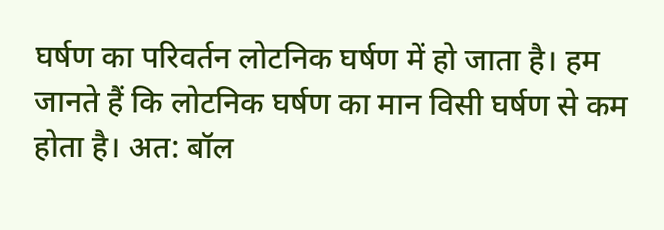घर्षण का परिवर्तन लोटनिक घर्षण में हो जाता है। हम जानते हैं कि लोटनिक घर्षण का मान विसी घर्षण से कम होता है। अत: बॉल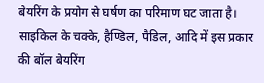बेयरिंग के प्रयोग से घर्षण का परिमाण घट जाता है। साइकिल के चक्के, हैण्डिल, पैडिल, आदि में इस प्रकार की बॉल बेयरिंग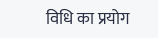विधि का प्रयोग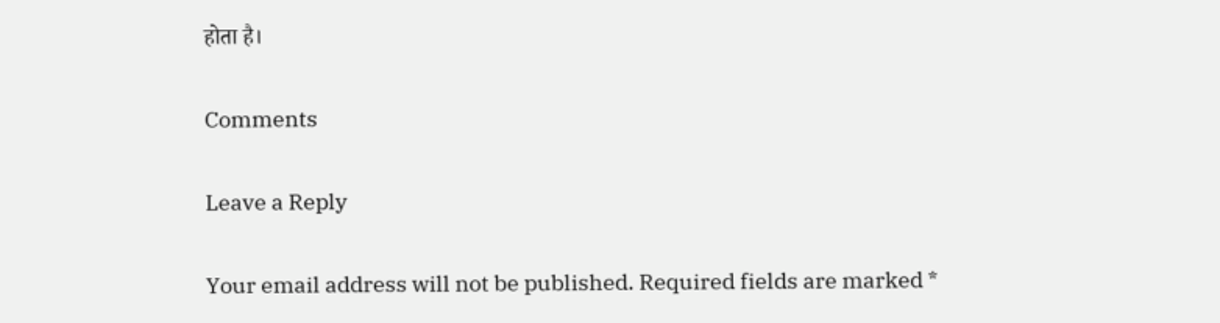होता है।

Comments

Leave a Reply

Your email address will not be published. Required fields are marked *